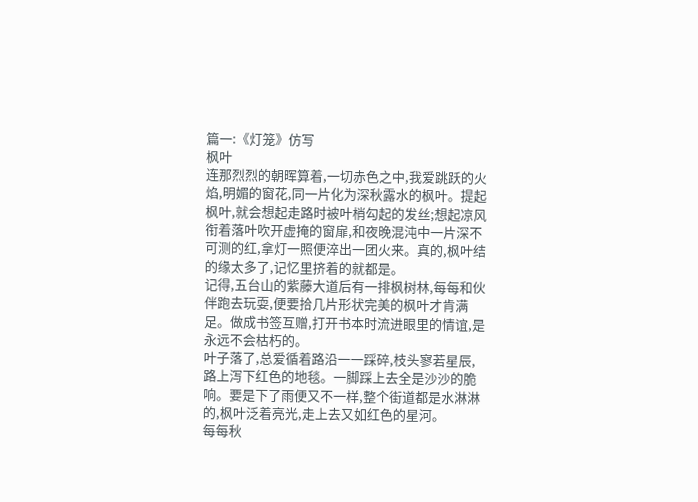篇一:《灯笼》仿写
枫叶
连那烈烈的朝晖算着,一切赤色之中,我爱跳跃的火焰,明媚的窗花,同一片化为深秋露水的枫叶。提起枫叶,就会想起走路时被叶梢勾起的发丝;想起凉风衔着落叶吹开虚掩的窗扉,和夜晚混沌中一片深不可测的红,拿灯一照便淬出一团火来。真的,枫叶结的缘太多了,记忆里挤着的就都是。
记得,五台山的紫藤大道后有一排枫树林,每每和伙伴跑去玩耍,便要拾几片形状完美的枫叶才肯满足。做成书签互赠,打开书本时流进眼里的情谊,是永远不会枯朽的。
叶子落了,总爱循着路沿一一踩碎,枝头寥若星辰,路上泻下红色的地毯。一脚踩上去全是沙沙的脆响。要是下了雨便又不一样,整个街道都是水淋淋的,枫叶泛着亮光,走上去又如红色的星河。
每每秋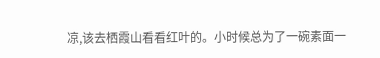凉,该去栖霞山看看红叶的。小时候总为了一碗素面一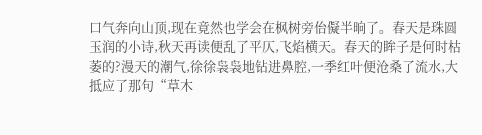口气奔向山顶,现在竟然也学会在枫树旁佁儗半晌了。春天是珠圆玉润的小诗,秋天再读便乱了平仄,飞焰横天。春天的眸子是何时枯萎的?漫天的潮气,徐徐袅袅地钻进鼻腔,一季红叶便沧桑了流水,大抵应了那句“草木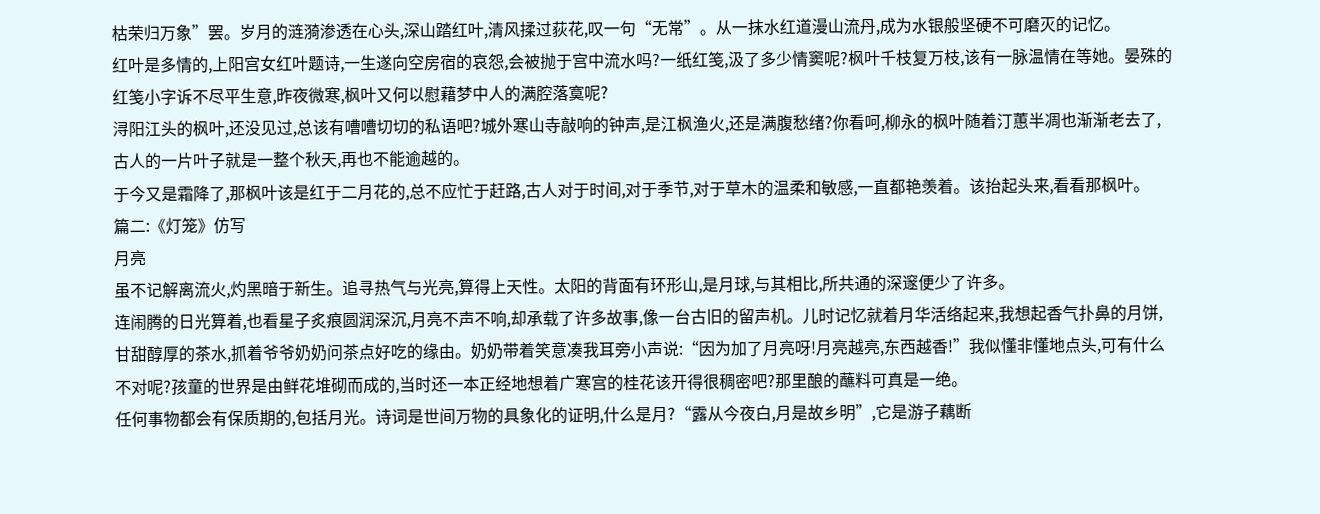枯荣归万象”罢。岁月的涟漪渗透在心头,深山踏红叶,清风揉过荻花,叹一句“无常”。从一抹水红道漫山流丹,成为水银般坚硬不可磨灭的记忆。
红叶是多情的,上阳宫女红叶题诗,一生遂向空房宿的哀怨,会被抛于宫中流水吗?一纸红笺,汲了多少情窦呢?枫叶千枝复万枝,该有一脉温情在等她。晏殊的红笺小字诉不尽平生意,昨夜微寒,枫叶又何以慰藉梦中人的满腔落寞呢?
浔阳江头的枫叶,还没见过,总该有嘈嘈切切的私语吧?城外寒山寺敲响的钟声,是江枫渔火,还是满腹愁绪?你看呵,柳永的枫叶随着汀蕙半凋也渐渐老去了,古人的一片叶子就是一整个秋天,再也不能逾越的。
于今又是霜降了,那枫叶该是红于二月花的,总不应忙于赶路,古人对于时间,对于季节,对于草木的温柔和敏感,一直都艳羡着。该抬起头来,看看那枫叶。
篇二:《灯笼》仿写
月亮
虽不记解离流火,灼黑暗于新生。追寻热气与光亮,算得上天性。太阳的背面有环形山,是月球,与其相比,所共通的深邃便少了许多。
连闹腾的日光算着,也看星子炙痕圆润深沉,月亮不声不响,却承载了许多故事,像一台古旧的留声机。儿时记忆就着月华活络起来,我想起香气扑鼻的月饼,甘甜醇厚的茶水,抓着爷爷奶奶问茶点好吃的缘由。奶奶带着笑意凑我耳旁小声说:“因为加了月亮呀!月亮越亮,东西越香!”我似懂非懂地点头,可有什么不对呢?孩童的世界是由鲜花堆砌而成的,当时还一本正经地想着广寒宫的桂花该开得很稠密吧?那里酿的蘸料可真是一绝。
任何事物都会有保质期的,包括月光。诗词是世间万物的具象化的证明,什么是月?“露从今夜白,月是故乡明”,它是游子藕断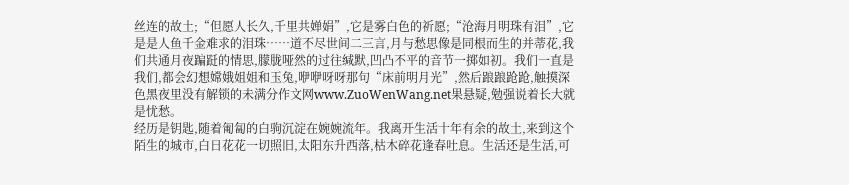丝连的故土;“但愿人长久,千里共婵娟”,它是雾白色的祈愿;“沧海月明珠有泪”,它是是人鱼千金难求的泪珠……道不尽世间二三言,月与愁思像是同根而生的并蒂花,我们共通月夜蹁跹的情思,朦胧哑然的过往缄默,凹凸不平的音节一掷如初。我们一直是我们,都会幻想嫦娥姐姐和玉兔,咿咿呀呀那句“床前明月光”,然后踉踉跄跄,触摸深色黑夜里没有解锁的未满分作文网www.ZuoWenWang.net果悬疑,勉强说着长大就是忧愁。
经历是钥匙,随着匍匐的白驹沉淀在婉婉流年。我离开生活十年有余的故土,来到这个陌生的城市,白日花花一切照旧,太阳东升西落,枯木碎花逢春吐息。生活还是生活,可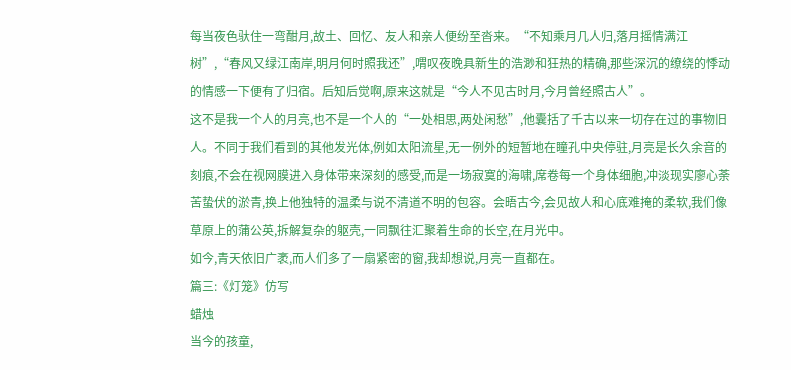每当夜色驮住一弯酣月,故土、回忆、友人和亲人便纷至沓来。“不知乘月几人归,落月摇情满江树”,“春风又绿江南岸,明月何时照我还”,喟叹夜晚具新生的浩渺和狂热的精确,那些深沉的缭绕的悸动的情感一下便有了归宿。后知后觉啊,原来这就是“今人不见古时月,今月曾经照古人”。
这不是我一个人的月亮,也不是一个人的“一处相思,两处闲愁”,他囊括了千古以来一切存在过的事物旧人。不同于我们看到的其他发光体,例如太阳流星,无一例外的短暂地在瞳孔中央停驻,月亮是长久余音的刻痕,不会在视网膜进入身体带来深刻的感受,而是一场寂寞的海啸,席卷每一个身体细胞,冲淡现实廖心荼苦蛰伏的淤青,换上他独特的温柔与说不清道不明的包容。会晤古今,会见故人和心底难掩的柔软,我们像草原上的蒲公英,拆解复杂的躯壳,一同飘往汇聚着生命的长空,在月光中。
如今,青天依旧广袤,而人们多了一扇紧密的窗,我却想说,月亮一直都在。
篇三:《灯笼》仿写
蜡烛
当今的孩童,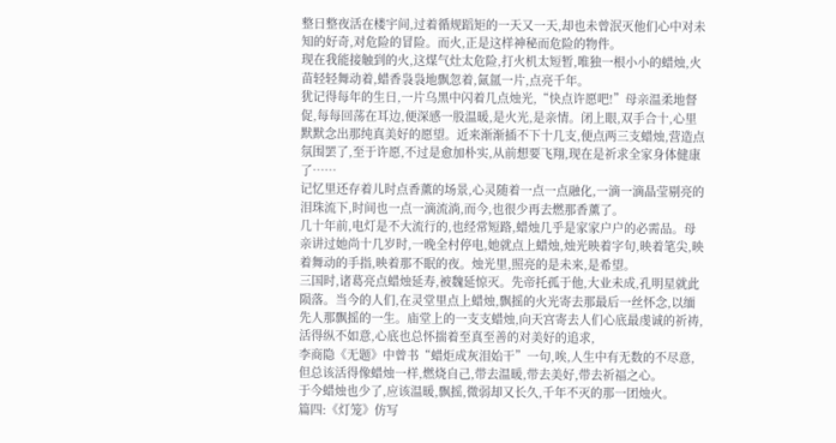整日整夜活在楼宇间,过着循规蹈矩的一天又一天,却也未曾泯灭他们心中对未知的好奇,对危险的冒险。而火,正是这样神秘而危险的物件。
现在我能接触到的火,这煤气灶太危险,打火机太短暂,唯独一根小小的蜡烛,火苗轻轻舞动着,蜡香袅袅地飘忽着,氤氲一片,点亮千年。
犹记得每年的生日,一片乌黑中闪着几点烛光,“快点许愿吧!”母亲温柔地督促,每每回荡在耳边,便深感一股温暖,是火光,是亲情。闭上眼,双手合十,心里默默念出那纯真美好的愿望。近来渐渐插不下十几支,便点两三支蜡烛,营造点氛围罢了,至于许愿,不过是愈加朴实,从前想要飞翔,现在是祈求全家身体健康了……
记忆里还存着儿时点香薰的场景,心灵随着一点一点融化,一滴一滴晶莹剔亮的泪珠流下,时间也一点一滴流淌,而今,也很少再去燃那香薰了。
几十年前,电灯是不大流行的,也经常短路,蜡烛几乎是家家户户的必需品。母亲讲过她尚十几岁时,一晚全村停电,她就点上蜡烛,烛光映着字句,映着笔尖,映着舞动的手指,映着那不眠的夜。烛光里,照亮的是未来,是希望。
三国时,诸葛亮点蜡烛延寿,被魏延惊灭。先帝托孤于他,大业未成,孔明星就此陨落。当今的人们,在灵堂里点上蜡烛,飘摇的火光寄去那最后一丝怀念,以缅先人那飘摇的一生。庙堂上的一支支蜡烛,向天宫寄去人们心底最虔诚的祈祷,活得纵不如意,心底也总怀揣着至真至善的对美好的追求,
李商隐《无题》中曾书“蜡炬成灰泪始干”一句,唉,人生中有无数的不尽意,但总该活得像蜡烛一样,燃烧自己,带去温暖,带去美好,带去祈福之心。
于今蜡烛也少了,应该温暖,飘摇,微弱却又长久,千年不灭的那一团烛火。
篇四:《灯笼》仿写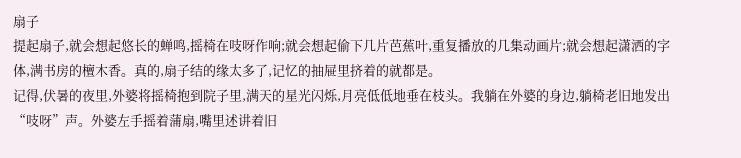扇子
提起扇子,就会想起悠长的蝉鸣,摇椅在吱呀作响;就会想起偷下几片芭蕉叶,重复播放的几集动画片;就会想起潇洒的字体,满书房的檀木香。真的,扇子结的缘太多了,记忆的抽屉里挤着的就都是。
记得,伏暑的夜里,外婆将摇椅抱到院子里,满天的星光闪烁,月亮低低地垂在枝头。我躺在外婆的身边,躺椅老旧地发出“吱呀”声。外婆左手摇着蒲扇,嘴里述讲着旧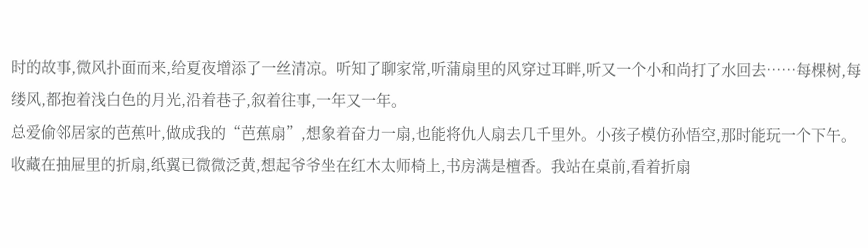时的故事,微风扑面而来,给夏夜增添了一丝清凉。听知了聊家常,听蒲扇里的风穿过耳畔,听又一个小和尚打了水回去……每棵树,每缕风,都抱着浅白色的月光,沿着巷子,叙着往事,一年又一年。
总爱偷邻居家的芭蕉叶,做成我的“芭蕉扇”,想象着奋力一扇,也能将仇人扇去几千里外。小孩子模仿孙悟空,那时能玩一个下午。
收藏在抽屉里的折扇,纸翼已微微泛黄,想起爷爷坐在红木太师椅上,书房满是檀香。我站在桌前,看着折扇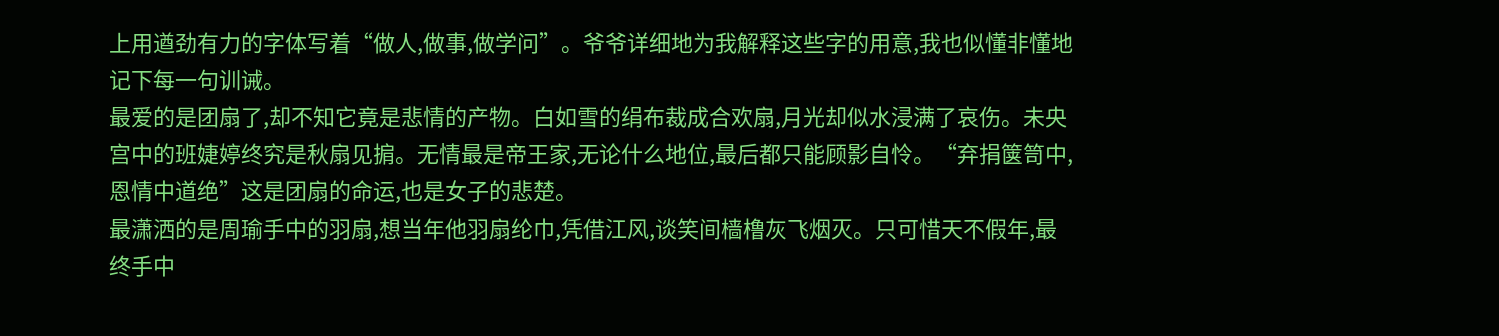上用遒劲有力的字体写着“做人,做事,做学问”。爷爷详细地为我解释这些字的用意,我也似懂非懂地记下每一句训诫。
最爱的是团扇了,却不知它竟是悲情的产物。白如雪的绢布裁成合欢扇,月光却似水浸满了哀伤。未央宫中的班婕婷终究是秋扇见掮。无情最是帝王家,无论什么地位,最后都只能顾影自怜。“弃捐箧笥中,恩情中道绝”这是团扇的命运,也是女子的悲楚。
最潇洒的是周瑜手中的羽扇,想当年他羽扇纶巾,凭借江风,谈笑间樯橹灰飞烟灭。只可惜天不假年,最终手中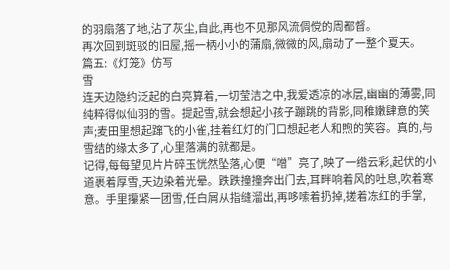的羽扇落了地,沾了灰尘,自此,再也不见那风流倜傥的周都督。
再次回到斑驳的旧屋,摇一柄小小的蒲扇,微微的风,扇动了一整个夏天。
篇五:《灯笼》仿写
雪
连天边隐约泛起的白亮算着,一切莹洁之中,我爱透凉的冰层,幽幽的薄雾,同纯粹得似仙羽的雪。提起雪,就会想起小孩子蹦跳的背影,同稚嫩肆意的笑声;麦田里想起蹿飞的小雀,挂着红灯的门口想起老人和煦的笑容。真的,与雪结的缘太多了,心里落满的就都是。
记得,每每望见片片碎玉恍然坠落,心便“噌”亮了,映了一绺云彩,起伏的小道裹着厚雪,天边染着光晕。跌跌撞撞奔出门去,耳畔响着风的吐息,吹着寒意。手里攥紧一团雪,任白屑从指缝溜出,再哆嗦着扔掉,搓着冻红的手掌,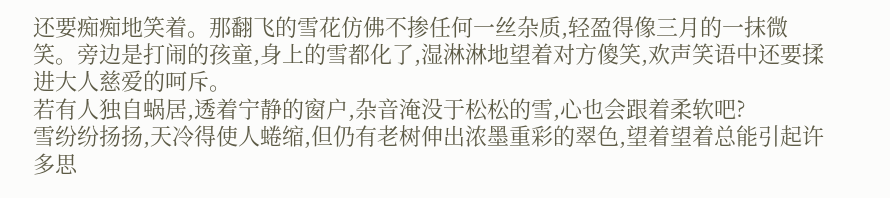还要痴痴地笑着。那翻飞的雪花仿佛不掺任何一丝杂质,轻盈得像三月的一抹微笑。旁边是打闹的孩童,身上的雪都化了,湿淋淋地望着对方傻笑,欢声笑语中还要揉进大人慈爱的呵斥。
若有人独自蜗居,透着宁静的窗户,杂音淹没于松松的雪,心也会跟着柔软吧?
雪纷纷扬扬,天冷得使人蜷缩,但仍有老树伸出浓墨重彩的翠色,望着望着总能引起许多思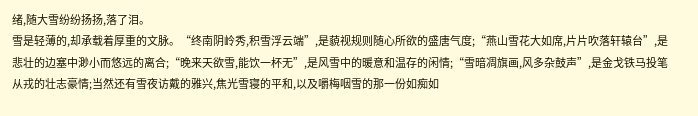绪,随大雪纷纷扬扬,落了泪。
雪是轻薄的,却承载着厚重的文脉。“终南阴岭秀,积雪浮云端”,是藐视规则随心所欲的盛唐气度;“燕山雪花大如席,片片吹落轩辕台”,是悲壮的边塞中渺小而悠远的离合;“晚来天欲雪,能饮一杯无”,是风雪中的暖意和温存的闲情;“雪暗凋旗画,风多杂鼓声”,是金戈铁马投笔从戎的壮志豪情;当然还有雪夜访戴的雅兴,焦光雪寝的平和,以及嚼梅咽雪的那一份如痴如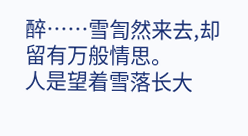醉……雪訇然来去,却留有万般情思。
人是望着雪落长大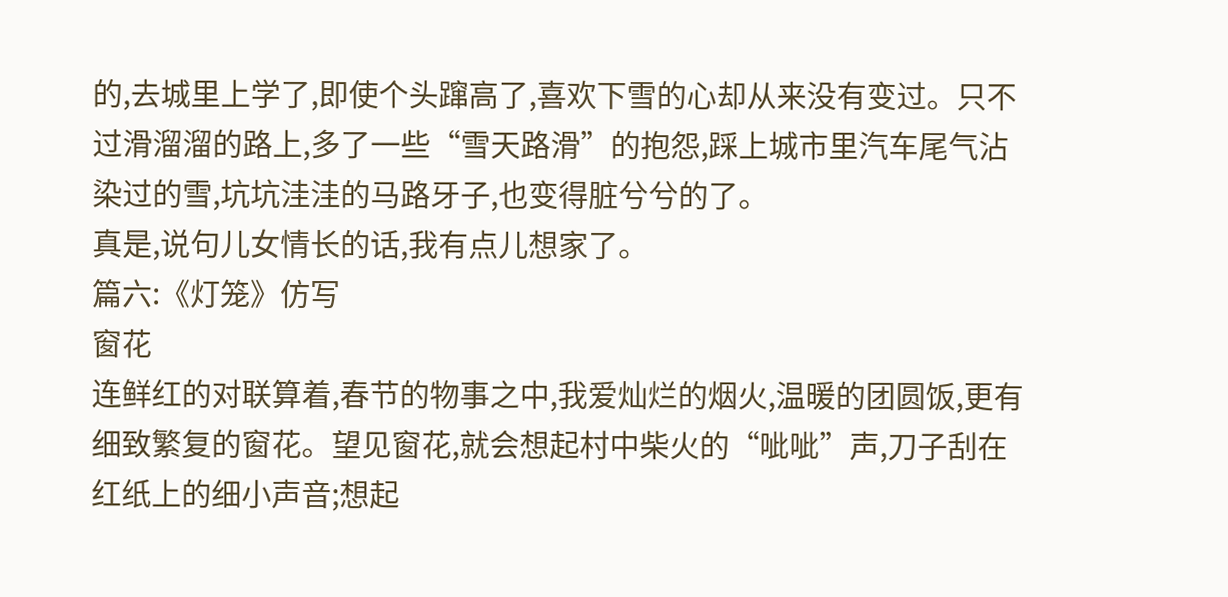的,去城里上学了,即使个头蹿高了,喜欢下雪的心却从来没有变过。只不过滑溜溜的路上,多了一些“雪天路滑”的抱怨,踩上城市里汽车尾气沾染过的雪,坑坑洼洼的马路牙子,也变得脏兮兮的了。
真是,说句儿女情长的话,我有点儿想家了。
篇六:《灯笼》仿写
窗花
连鲜红的对联算着,春节的物事之中,我爱灿烂的烟火,温暖的团圆饭,更有细致繁复的窗花。望见窗花,就会想起村中柴火的“呲呲”声,刀子刮在红纸上的细小声音;想起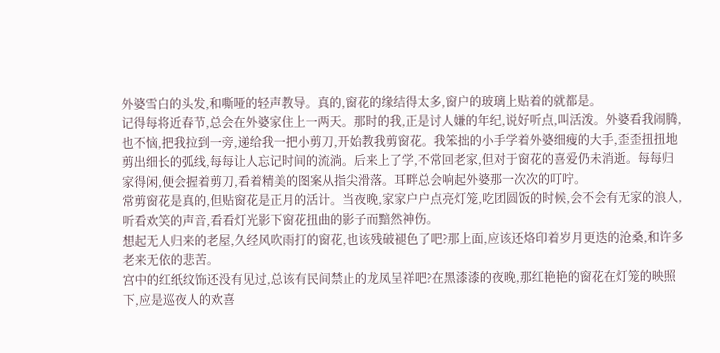外婆雪白的头发,和嘶哑的轻声教导。真的,窗花的缘结得太多,窗户的玻璃上贴着的就都是。
记得每将近春节,总会在外婆家住上一两天。那时的我,正是讨人嫌的年纪,说好听点,叫活泼。外婆看我闹腾,也不恼,把我拉到一旁,递给我一把小剪刀,开始教我剪窗花。我笨拙的小手学着外婆细瘦的大手,歪歪扭扭地剪出细长的弧线,每每让人忘记时间的流淌。后来上了学,不常回老家,但对于窗花的喜爱仍未消逝。每每归家得闲,便会握着剪刀,看着精美的图案从指尖滑落。耳畔总会响起外婆那一次次的叮咛。
常剪窗花是真的,但贴窗花是正月的活计。当夜晚,家家户户点亮灯笼,吃团圆饭的时候,会不会有无家的浪人,听看欢笑的声音,看看灯光影下窗花扭曲的影子而黯然神伤。
想起无人归来的老屋,久经风吹雨打的窗花,也该残破褪色了吧?那上面,应该还烙印着岁月更迭的沧桑,和许多老来无依的悲苦。
宫中的红纸纹饰还没有见过,总该有民间禁止的龙凤呈祥吧?在黑漆漆的夜晚,那红艳艳的窗花在灯笼的映照下,应是巡夜人的欢喜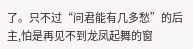了。只不过“问君能有几多愁”的后主,怕是再见不到龙凤起舞的窗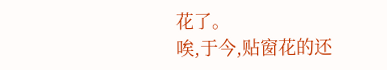花了。
唉,于今,贴窗花的还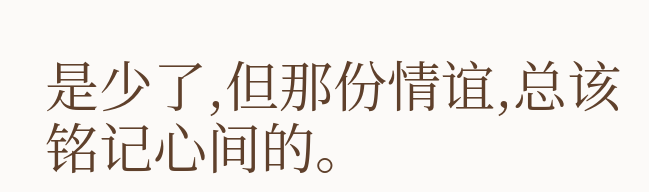是少了,但那份情谊,总该铭记心间的。